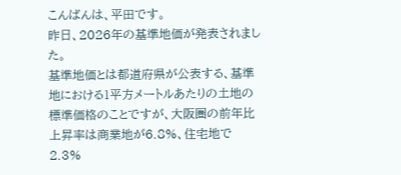こんばんは、平田です。
昨日、2026年の基準地価が発表されました。
基準地価とは都道府県が公表する、基準地における1平方メートルあたりの土地の標準価格のことですが、大阪圏の前年比上昇率は商業地が6.8%、住宅地で2.3%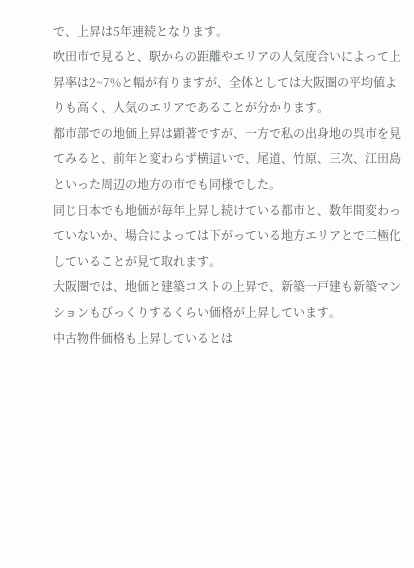で、上昇は5年連続となります。
吹田市で見ると、駅からの距離やエリアの人気度合いによって上昇率は2~7%と幅が有りますが、全体としては大阪圏の平均値よりも高く、人気のエリアであることが分かります。
都市部での地価上昇は顕著ですが、一方で私の出身地の呉市を見てみると、前年と変わらず横這いで、尾道、竹原、三次、江田島といった周辺の地方の市でも同様でした。
同じ日本でも地価が毎年上昇し続けている都市と、数年間変わっていないか、場合によっては下がっている地方エリアとで二極化していることが見て取れます。
大阪圏では、地価と建築コストの上昇で、新築一戸建も新築マンションもびっくりするくらい価格が上昇しています。
中古物件価格も上昇しているとは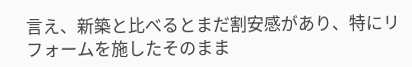言え、新築と比べるとまだ割安感があり、特にリフォームを施したそのまま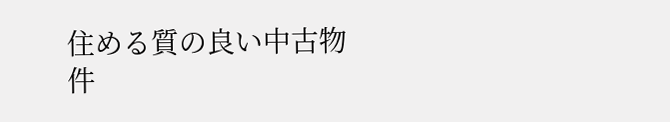住める質の良い中古物件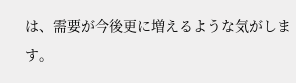は、需要が今後更に増えるような気がします。